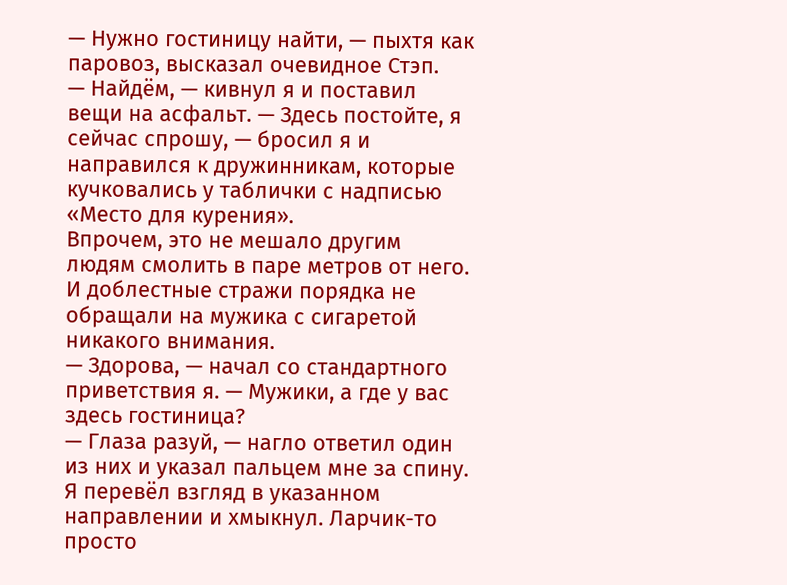— Нужно гостиницу найти, — пыхтя как паровоз, высказал очевидное Стэп.
— Найдём, — кивнул я и поставил вещи на асфальт. — Здесь постойте, я сейчас спрошу, — бросил я и направился к дружинникам, которые кучковались у таблички с надписью «Место для курения».
Впрочем, это не мешало другим людям смолить в паре метров от него. И доблестные стражи порядка не обращали на мужика с сигаретой никакого внимания.
— Здорова, — начал со стандартного приветствия я. — Мужики, а где у вас здесь гостиница?
— Глаза разуй, — нагло ответил один из них и указал пальцем мне за спину.
Я перевёл взгляд в указанном направлении и хмыкнул. Ларчик-то просто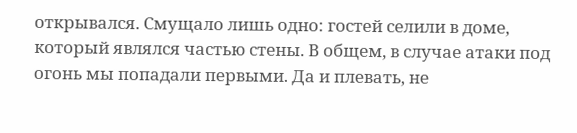открывался. Смущало лишь одно: гостей селили в доме, который являлся частью стены. В общем, в случае атаки под огонь мы попадали первыми. Да и плевать, не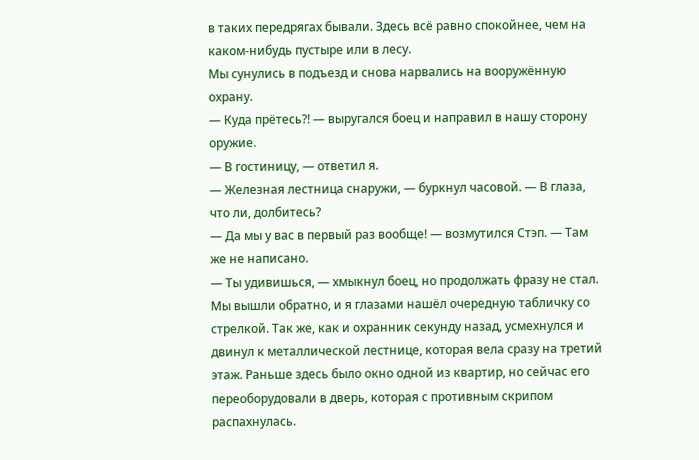в таких передрягах бывали. Здесь всё равно спокойнее, чем на каком-нибудь пустыре или в лесу.
Мы сунулись в подъезд и снова нарвались на вооружённую охрану.
— Куда прётесь⁈ — выругался боец и направил в нашу сторону оружие.
— В гостиницу, — ответил я.
— Железная лестница снаружи, — буркнул часовой. — В глаза, что ли, долбитесь?
— Да мы у вас в первый раз вообще! — возмутился Стэп. — Там же не написано.
— Ты удивишься, — хмыкнул боец, но продолжать фразу не стал.
Мы вышли обратно, и я глазами нашёл очередную табличку со стрелкой. Так же, как и охранник секунду назад, усмехнулся и двинул к металлической лестнице, которая вела сразу на третий этаж. Раньше здесь было окно одной из квартир, но сейчас его переоборудовали в дверь, которая с противным скрипом распахнулась.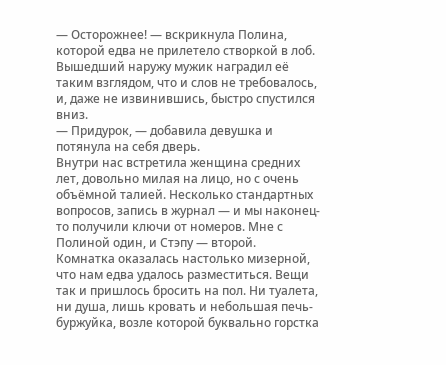— Осторожнее! — вскрикнула Полина, которой едва не прилетело створкой в лоб.
Вышедший наружу мужик наградил её таким взглядом, что и слов не требовалось, и, даже не извинившись, быстро спустился вниз.
— Придурок, — добавила девушка и потянула на себя дверь.
Внутри нас встретила женщина средних лет, довольно милая на лицо, но с очень объёмной талией. Несколько стандартных вопросов, запись в журнал — и мы наконец-то получили ключи от номеров. Мне с Полиной один, и Стэпу — второй.
Комнатка оказалась настолько мизерной, что нам едва удалось разместиться. Вещи так и пришлось бросить на пол. Ни туалета, ни душа, лишь кровать и небольшая печь-буржуйка, возле которой буквально горстка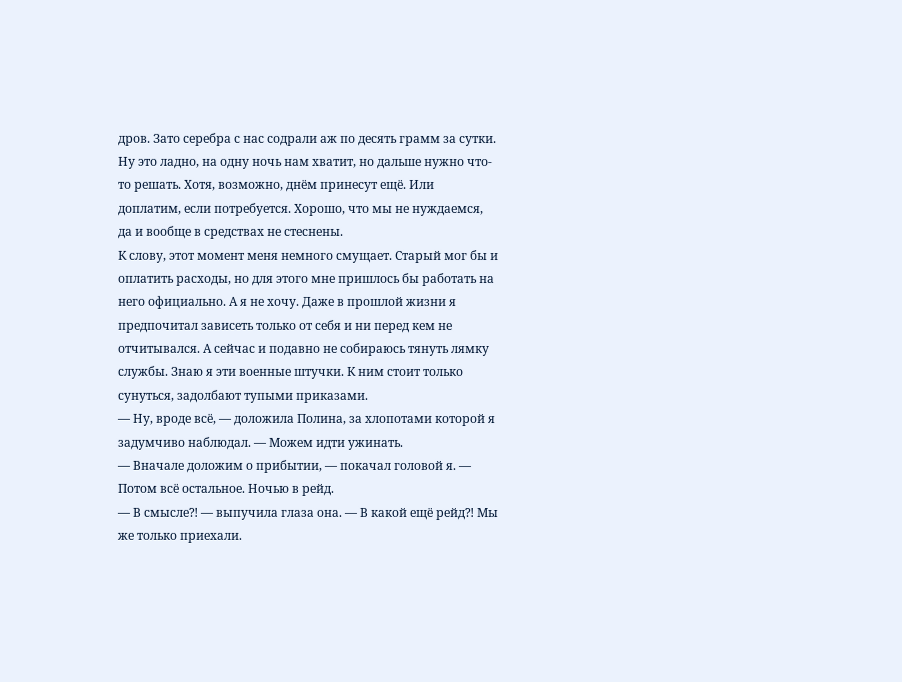дров. Зато серебра с нас содрали аж по десять грамм за сутки. Ну это ладно, на одну ночь нам хватит, но дальше нужно что-то решать. Хотя, возможно, днём принесут ещё. Или доплатим, если потребуется. Хорошо, что мы не нуждаемся, да и вообще в средствах не стеснены.
К слову, этот момент меня немного смущает. Старый мог бы и оплатить расходы, но для этого мне пришлось бы работать на него официально. А я не хочу. Даже в прошлой жизни я предпочитал зависеть только от себя и ни перед кем не отчитывался. А сейчас и подавно не собираюсь тянуть лямку службы. Знаю я эти военные штучки. К ним стоит только сунуться, задолбают тупыми приказами.
— Ну, вроде всё, — доложила Полина, за хлопотами которой я задумчиво наблюдал. — Можем идти ужинать.
— Вначале доложим о прибытии, — покачал головой я. — Потом всё остальное. Ночью в рейд.
— В смысле⁈ — выпучила глаза она. — В какой ещё рейд⁈ Мы же только приехали.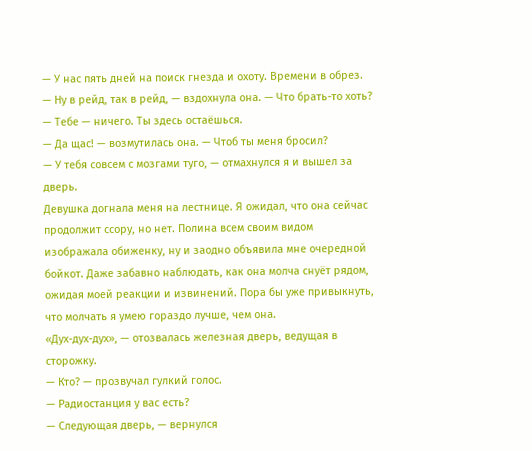— У нас пять дней на поиск гнезда и охоту. Времени в обрез.
— Ну в рейд, так в рейд, — вздохнула она. — Что брать-то хоть?
— Тебе — ничего. Ты здесь остаёшься.
— Да щас! — возмутилась она. — Чтоб ты меня бросил?
— У тебя совсем с мозгами туго, — отмахнулся я и вышел за дверь.
Девушка догнала меня на лестнице. Я ожидал, что она сейчас продолжит ссору, но нет. Полина всем своим видом изображала обиженку, ну и заодно объявила мне очередной бойкот. Даже забавно наблюдать, как она молча снуёт рядом, ожидая моей реакции и извинений. Пора бы уже привыкнуть, что молчать я умею гораздо лучше, чем она.
«Дух-дух-дух», — отозвалась железная дверь, ведущая в сторожку.
— Кто? — прозвучал гулкий голос.
— Радиостанция у вас есть?
— Следующая дверь, — вернулся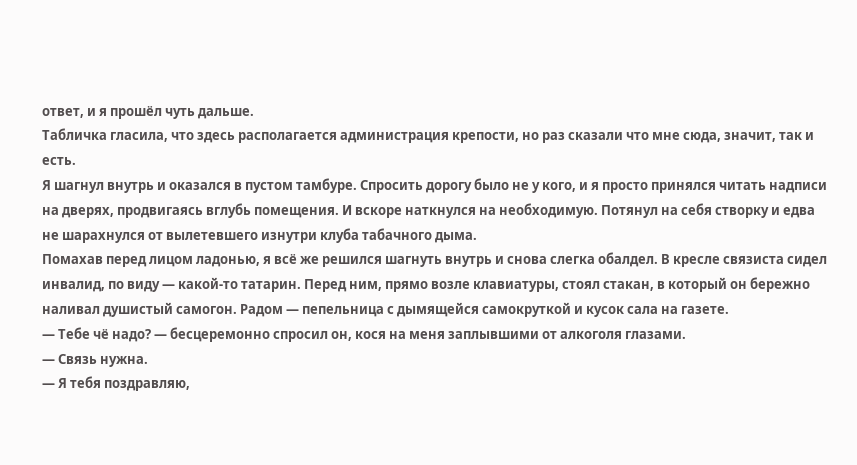ответ, и я прошёл чуть дальше.
Табличка гласила, что здесь располагается администрация крепости, но раз сказали что мне сюда, значит, так и есть.
Я шагнул внутрь и оказался в пустом тамбуре. Спросить дорогу было не у кого, и я просто принялся читать надписи на дверях, продвигаясь вглубь помещения. И вскоре наткнулся на необходимую. Потянул на себя створку и едва не шарахнулся от вылетевшего изнутри клуба табачного дыма.
Помахав перед лицом ладонью, я всё же решился шагнуть внутрь и снова слегка обалдел. В кресле связиста сидел инвалид, по виду — какой-то татарин. Перед ним, прямо возле клавиатуры, стоял стакан, в который он бережно наливал душистый самогон. Радом — пепельница с дымящейся самокруткой и кусок сала на газете.
— Тебе чё надо? — бесцеремонно спросил он, кося на меня заплывшими от алкоголя глазами.
— Связь нужна.
— Я тебя поздравляю,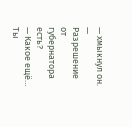— хмыкнул он. — Разрешение от губернатора есть?
— Какое ещё… Ты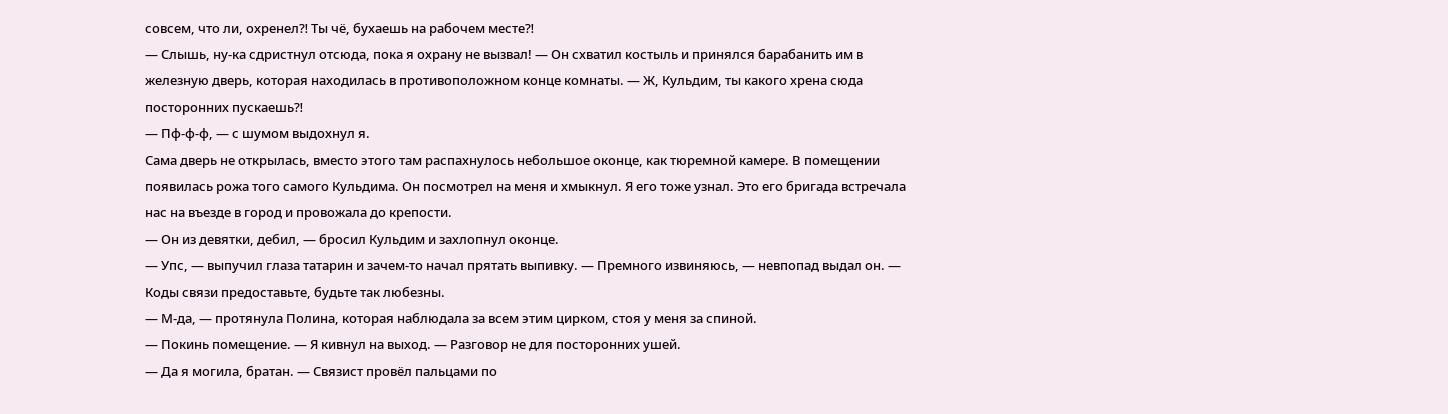совсем, что ли, охренел⁈ Ты чё, бухаешь на рабочем месте⁈
— Слышь, ну-ка сдристнул отсюда, пока я охрану не вызвал! — Он схватил костыль и принялся барабанить им в железную дверь, которая находилась в противоположном конце комнаты. — Ж, Кульдим, ты какого хрена сюда посторонних пускаешь⁈
— Пф-ф-ф, — с шумом выдохнул я.
Сама дверь не открылась, вместо этого там распахнулось небольшое оконце, как тюремной камере. В помещении появилась рожа того самого Кульдима. Он посмотрел на меня и хмыкнул. Я его тоже узнал. Это его бригада встречала нас на въезде в город и провожала до крепости.
— Он из девятки, дебил, — бросил Кульдим и захлопнул оконце.
— Упс, — выпучил глаза татарин и зачем-то начал прятать выпивку. — Премного извиняюсь, — невпопад выдал он. — Коды связи предоставьте, будьте так любезны.
— М-да, — протянула Полина, которая наблюдала за всем этим цирком, стоя у меня за спиной.
— Покинь помещение. — Я кивнул на выход. — Разговор не для посторонних ушей.
— Да я могила, братан. — Связист провёл пальцами по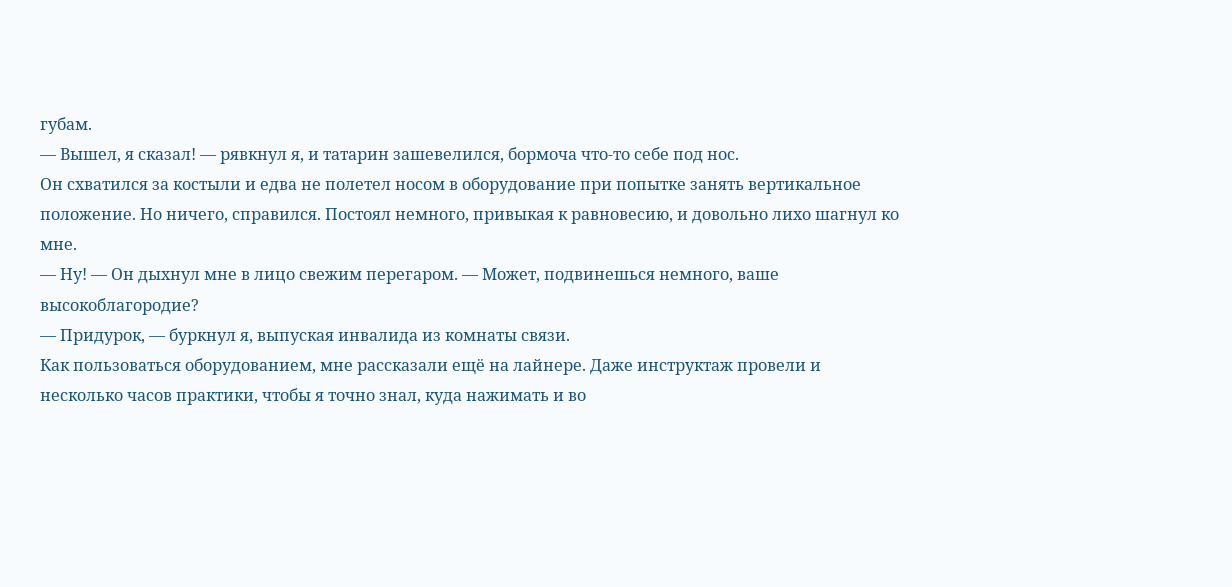губам.
— Вышел, я сказал! — рявкнул я, и татарин зашевелился, бормоча что-то себе под нос.
Он схватился за костыли и едва не полетел носом в оборудование при попытке занять вертикальное положение. Но ничего, справился. Постоял немного, привыкая к равновесию, и довольно лихо шагнул ко мне.
— Ну! — Он дыхнул мне в лицо свежим перегаром. — Может, подвинешься немного, ваше высокоблагородие?
— Придурок, — буркнул я, выпуская инвалида из комнаты связи.
Как пользоваться оборудованием, мне рассказали ещё на лайнере. Даже инструктаж провели и несколько часов практики, чтобы я точно знал, куда нажимать и во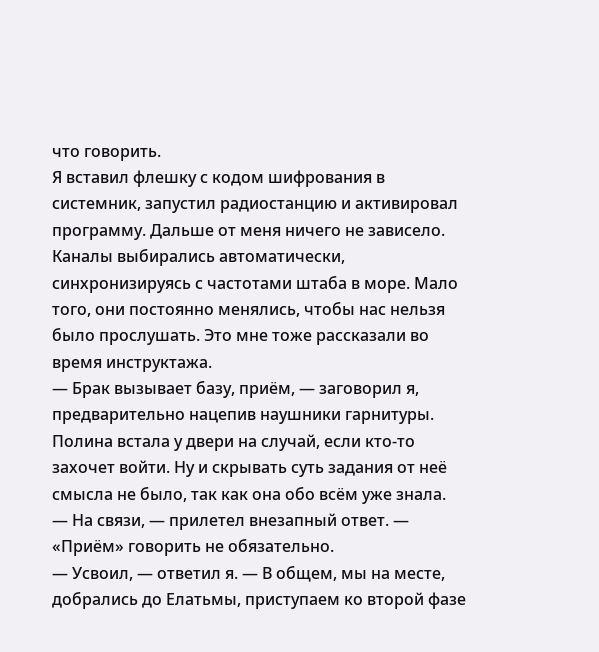что говорить.
Я вставил флешку с кодом шифрования в системник, запустил радиостанцию и активировал программу. Дальше от меня ничего не зависело. Каналы выбирались автоматически, синхронизируясь с частотами штаба в море. Мало того, они постоянно менялись, чтобы нас нельзя было прослушать. Это мне тоже рассказали во время инструктажа.
— Брак вызывает базу, приём, — заговорил я, предварительно нацепив наушники гарнитуры.
Полина встала у двери на случай, если кто-то захочет войти. Ну и скрывать суть задания от неё смысла не было, так как она обо всём уже знала.
— На связи, — прилетел внезапный ответ. — «Приём» говорить не обязательно.
— Усвоил, — ответил я. — В общем, мы на месте, добрались до Елатьмы, приступаем ко второй фазе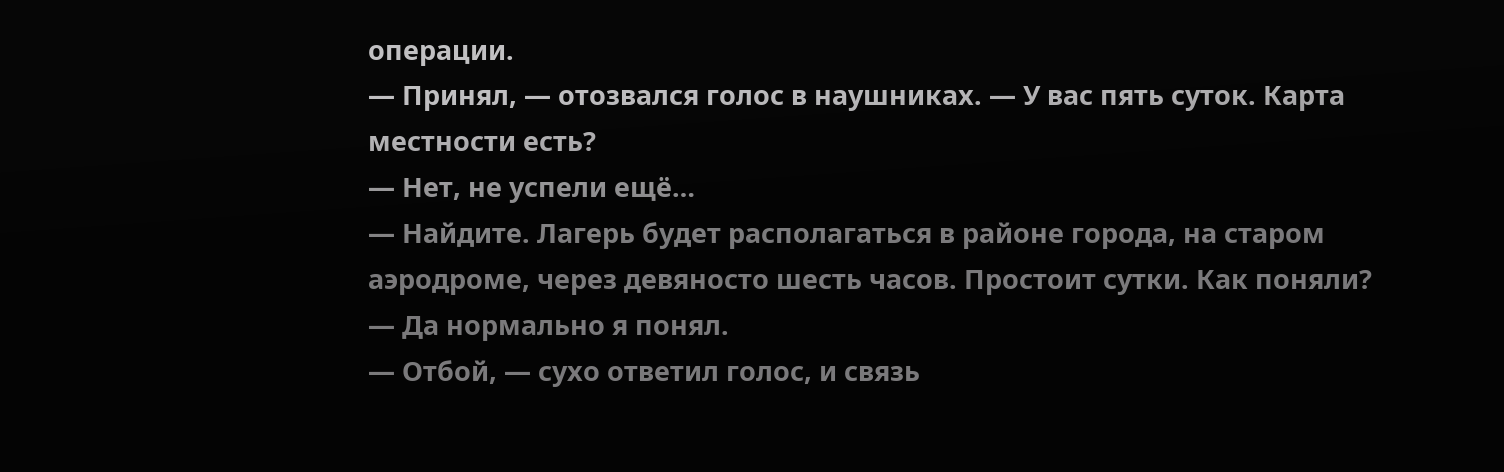операции.
— Принял, — отозвался голос в наушниках. — У вас пять суток. Карта местности есть?
— Нет, не успели ещё…
— Найдите. Лагерь будет располагаться в районе города, на старом аэродроме, через девяносто шесть часов. Простоит сутки. Как поняли?
— Да нормально я понял.
— Отбой, — сухо ответил голос, и связь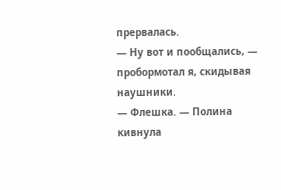прервалась.
— Ну вот и пообщались, — пробормотал я, скидывая наушники.
— Флешка. — Полина кивнула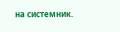на системник.